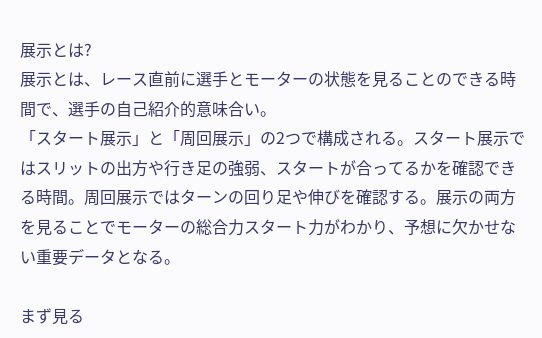展示とは?
展示とは、レース直前に選手とモーターの状態を見ることのできる時間で、選手の自己紹介的意味合い。
「スタート展示」と「周回展示」の2つで構成される。スタート展示ではスリットの出方や行き足の強弱、スタートが合ってるかを確認できる時間。周回展示ではターンの回り足や伸びを確認する。展示の両方を見ることでモーターの総合力スタート力がわかり、予想に欠かせない重要データとなる。

まず見る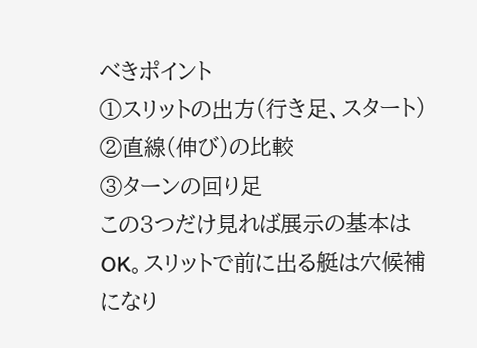べきポイント
①スリットの出方(行き足、スタート)
②直線(伸び)の比較
③ターンの回り足
この3つだけ見れば展示の基本はOK。スリットで前に出る艇は穴候補になり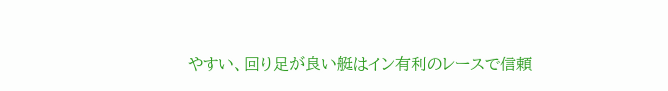やすい、回り足が良い艇はイン有利のレースで信頼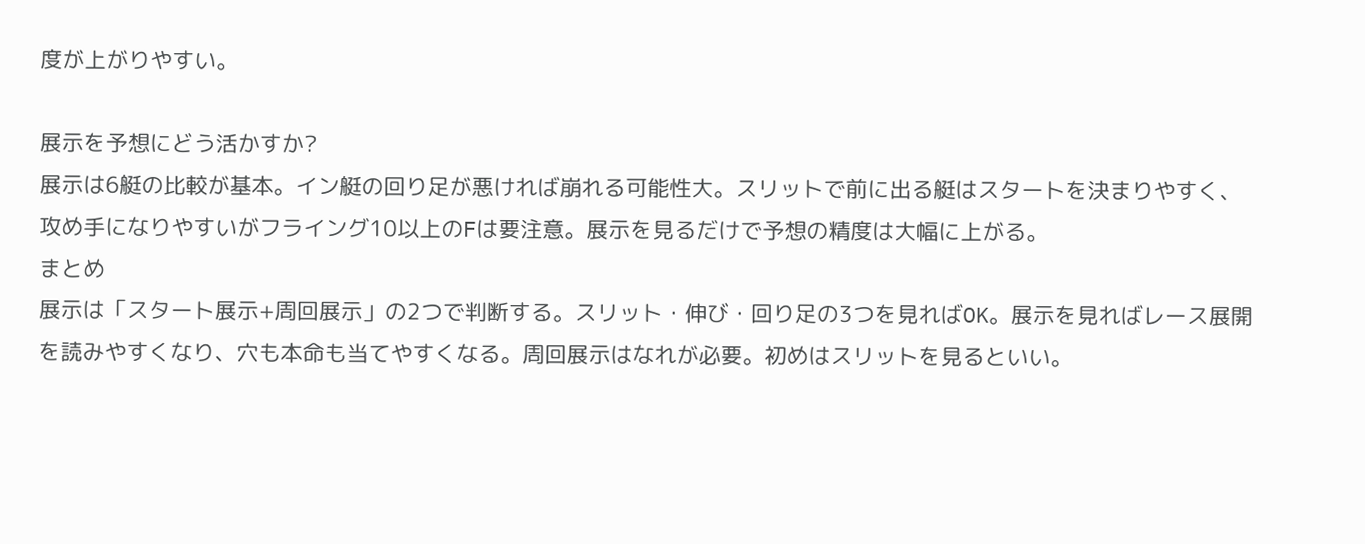度が上がりやすい。

展示を予想にどう活かすか?
展示は6艇の比較が基本。イン艇の回り足が悪ければ崩れる可能性大。スリットで前に出る艇はスタートを決まりやすく、攻め手になりやすいがフライング10以上のFは要注意。展示を見るだけで予想の精度は大幅に上がる。
まとめ
展示は「スタート展示+周回展示」の2つで判断する。スリット・伸び・回り足の3つを見ればOK。展示を見ればレース展開を読みやすくなり、穴も本命も当てやすくなる。周回展示はなれが必要。初めはスリットを見るといい。